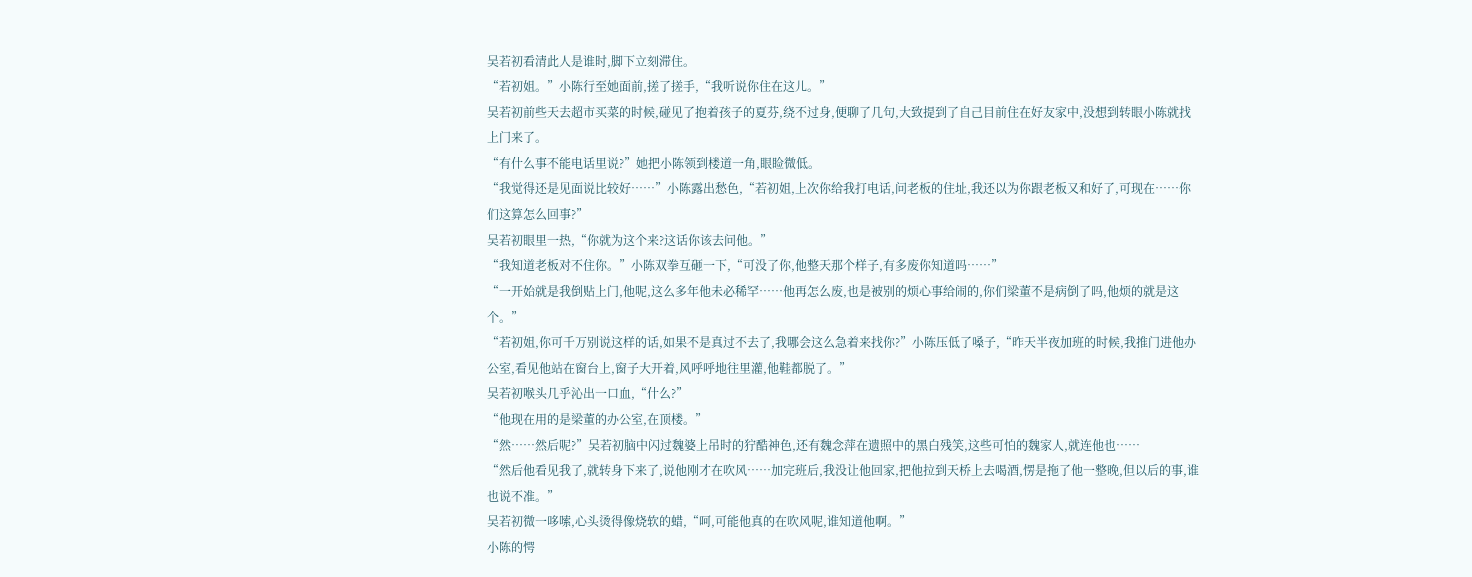吴若初看清此人是谁时,脚下立刻滞住。
“若初姐。”小陈行至她面前,搓了搓手,“我听说你住在这儿。”
吴若初前些天去超市买菜的时候,碰见了抱着孩子的夏芬,绕不过身,便聊了几句,大致提到了自己目前住在好友家中,没想到转眼小陈就找上门来了。
“有什么事不能电话里说?”她把小陈领到楼道一角,眼睑微低。
“我觉得还是见面说比较好……”小陈露出愁色,“若初姐,上次你给我打电话,问老板的住址,我还以为你跟老板又和好了,可现在……你们这算怎么回事?”
吴若初眼里一热,“你就为这个来?这话你该去问他。”
“我知道老板对不住你。”小陈双拳互砸一下,“可没了你,他整天那个样子,有多废你知道吗……”
“一开始就是我倒贴上门,他呢,这么多年他未必稀罕……他再怎么废,也是被别的烦心事给闹的,你们梁董不是病倒了吗,他烦的就是这个。”
“若初姐,你可千万别说这样的话,如果不是真过不去了,我哪会这么急着来找你?”小陈压低了嗓子,“昨天半夜加班的时候,我推门进他办公室,看见他站在窗台上,窗子大开着,风呼呼地往里灌,他鞋都脱了。”
吴若初喉头几乎沁出一口血,“什么?”
“他现在用的是梁董的办公室,在顶楼。”
“然……然后呢?”吴若初脑中闪过魏婆上吊时的狞酷神色,还有魏念萍在遗照中的黑白残笑,这些可怕的魏家人,就连他也……
“然后他看见我了,就转身下来了,说他刚才在吹风……加完班后,我没让他回家,把他拉到天桥上去喝酒,愣是拖了他一整晚,但以后的事,谁也说不准。”
吴若初微一哆嗦,心头烫得像烧软的蜡,“呵,可能他真的在吹风呢,谁知道他啊。”
小陈的愕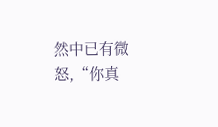然中已有微怒,“你真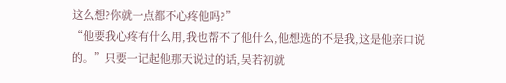这么想?你就一点都不心疼他吗?”
“他要我心疼有什么用,我也帮不了他什么,他想选的不是我,这是他亲口说的。”只要一记起他那天说过的话,吴若初就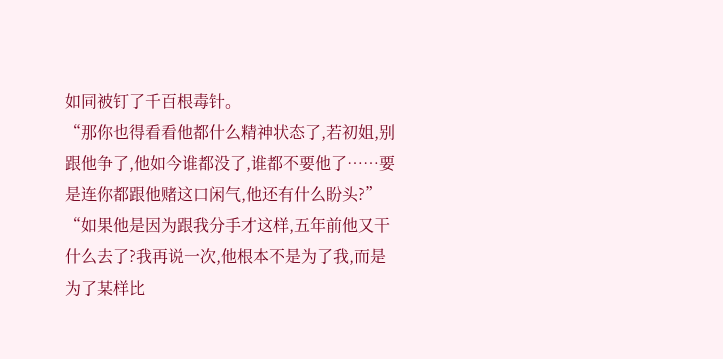如同被钉了千百根毒针。
“那你也得看看他都什么精神状态了,若初姐,别跟他争了,他如今谁都没了,谁都不要他了……要是连你都跟他赌这口闲气,他还有什么盼头?”
“如果他是因为跟我分手才这样,五年前他又干什么去了?我再说一次,他根本不是为了我,而是为了某样比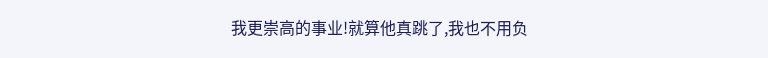我更崇高的事业!就算他真跳了,我也不用负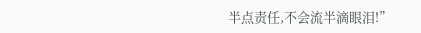半点责任,不会流半滴眼泪!”